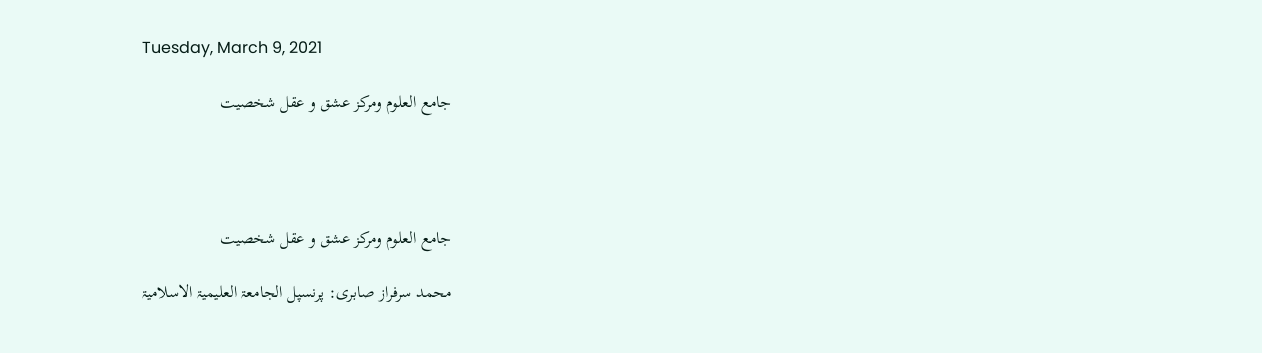Tuesday, March 9, 2021

جامع العلوم ومرکز عشق و عقل شخصیت




جامع العلوم ومرکز عشق و عقل شخصیت

محمد سرفراز صابری: پرنسپل الجامعۃ العلیمیۃ الاسلامیۃ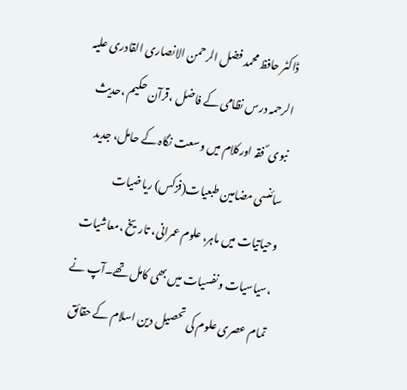ڈاکٹر حافظ محمد فضل الرحمن الانصاری القادری علیہ الرحمہ درس نظامی کے فاضل ،قرآن حکیم ،حدیث نبوی ؐ فقہ اورکلام میں وسعت نگاہ کے حامل، جدید سائنسی مضامین طبعیات(فزکس) ریاضیات وحیاتیات میں ماہر، علوم عمرانی، تاریخ ،معاشیات ،سیاسیات ونفسیات میں بھی کامل تھے۔آپ نے تمام عصری علوم کی تحصیل دین اسلام کے حقائق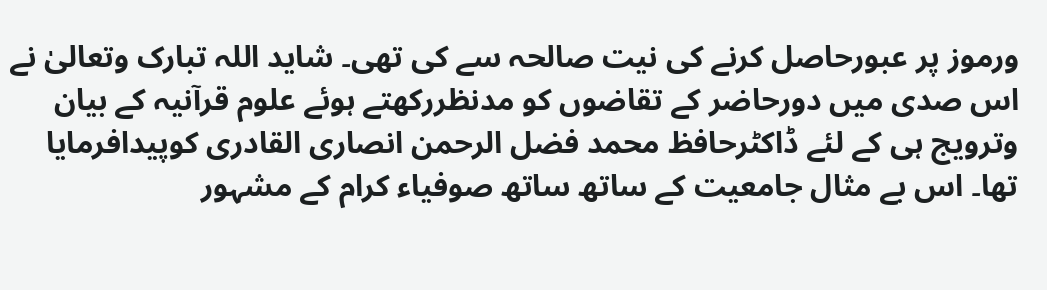ورموز پر عبورحاصل کرنے کی نیت صالحہ سے کی تھی۔ شاید اللہ تبارک وتعالیٰ نے اس صدی میں دورحاضر کے تقاضوں کو مدنظررکھتے ہوئے علوم قرآنیہ کے بیان وترویج ہی کے لئے ڈاکٹرحافظ محمد فضل الرحمن انصاری القادری کوپیدافرمایا تھا۔ اس بے مثال جامعیت کے ساتھ ساتھ صوفیاء کرام کے مشہور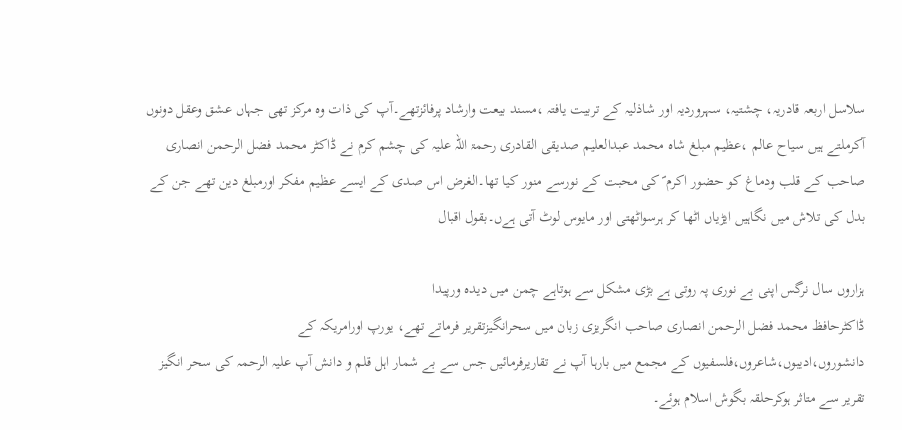سلاسل اربعہ قادریہ، چشتیہ، سہروردیہ اور شاذلیہ کے تربیت یافتہ ،مسند بیعت وارشاد پرفائزتھے۔آپ کی ذات وہ مرکز تھی جہاں عشق وعقل دونوں آکرملتے ہیں سیاح عالم ،عظیم مبلغ شاہ محمد عبدالعلیم صدیقی القادری رحمۃ اللہ علیہ کی چشم کرم نے ڈاکٹر محمد فضل الرحمن انصاری صاحب کے قلب ودماغ کو حضور اکرم ؐ کی محبت کے نورسے منور کیا تھا۔الغرض اس صدی کے ایسے عظیم مفکر اورمبلغ دین تھے جن کے بدل کی تلاش میں نگاہیں ایڑیاں اٹھا کر ہرسواٹھتی اور مایوس لوٹ آتی ہےں۔بقول اقبال

ہزاروں سال نرگس اپنی بے نوری پہ روتی ہے بڑی مشکل سے ہوتاہے چمن میں دیدہ ورپیدا
ڈاکٹرحافظ محمد فضل الرحمن انصاری صاحب انگریزی زبان میں سحرانگیزتقریر فرماتے تھے، یورپ اورامریکہ کے دانشوروں،ادیبوں،شاعروں،فلسفیوں کے مجمع میں بارہا آپ نے تقاریرفرمائیں جس سے بے شمار اہل قلم و دانش آپ علیہ الرحمہ کی سحر انگیز تقریر سے متاثر ہوکرحلقہ بگوش اسلام ہوئے۔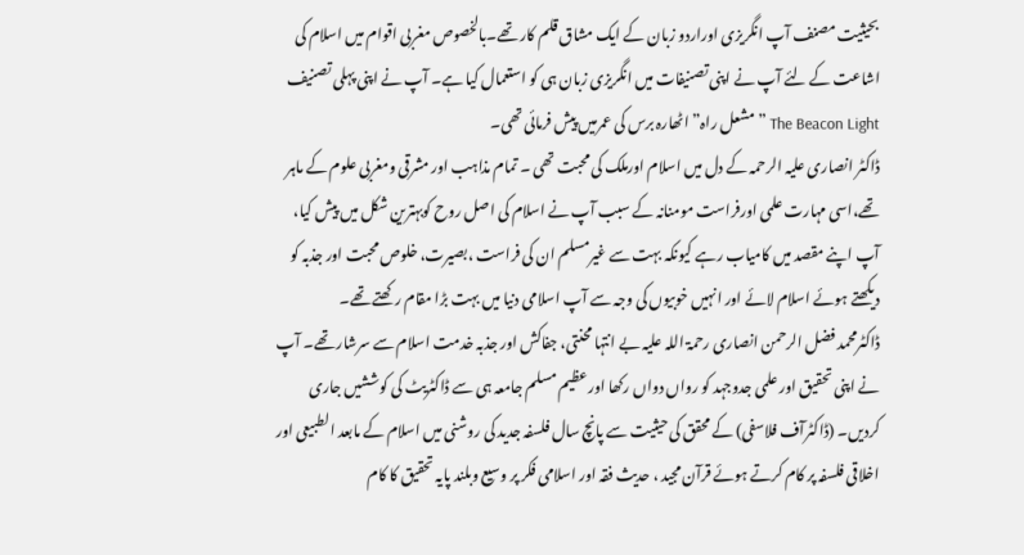بحیثیت مصنف آپ انگریزی اوراردو زبان کے ایک مشاق قلم کار تھے۔بالخصوص مغربی اقوام میں اسلام کی اشاعت کے لئے آپ نے اپنی تصنیفات میں انگریزی زبان ہی کو استعمال کیا ہے۔ آپ نے اپنی پہلی تصنیف The Beacon Light ”مشعل راہ” اٹھارہ برس کی عمرمیں پیش فرمائی تھی۔
ڈاکٹر انصاری علیہ الرحمہ کے دل میں اسلام اورملک کی محبت تھی ۔ تمام مذاہب اور مشرقی ومغربی علوم کے ماہر تھے،اسی مہارت علمی اورفراست مومنانہ کے سبب آپ نے اسلام کی اصل روح کوبہترین شکل میں پیش کیا، آپ اپنے مقصد میں کامیاب رہے کیونکہ بہت سے غیرمسلم ان کی فراست ،بصیرت، خلوص محبت اور جذبہ کو دیکھتے ہوئے اسلام لائے اور انہیں خوبیوں کی وجہ سے آپ اسلامی دنیا میں بہت بڑا مقام رکھتے تھے۔
ڈاکٹرمحمد فضل الرحمن انصاری رحمۃ اللہ علیہ بے انتہا محنتی، جفاکش اور جذبہ خدمت اسلام سے سرشار تھے۔ آپ نے اپنی تحقیق اور علمی جدوجہد کو رواں دواں رکھا اور عظیم مسلم جامعہ ہی سے ڈاکٹریٹ کی کوششیں جاری کردیں۔ (ڈاکٹرآف فلاسفی) کے محقق کی حیثیت سے پانچ سال فلسفہ جدید کی روشنی میں اسلام کے مابعد الطبیعی اور اخلاقی فلسفہ پر کام کرتے ہوئے قرآن مجید ، حدیث فقہ اور اسلامی فکر پر وسیع وبلند پایہ تحقیق کا کام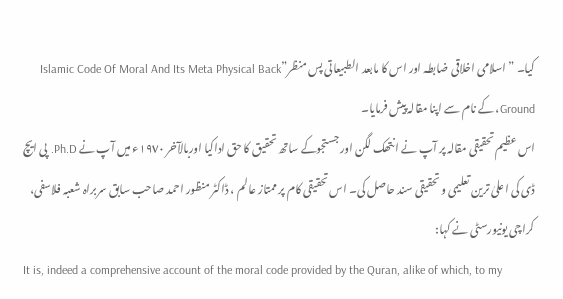کیا۔ ”اسلامی اخلاقی ضابطہ اور اس کا مابعد الطبیعاتی پس منظر”Islamic Code Of Moral And Its Meta Physical Back Ground، کے نام سے اپنا مقالہ پیش فرمایا۔
اس عظیم تحقیقی مقالہ پر آپ نے انتھک لگن اور جستجوکے ساتھ تحقیق کا حق اداکیا اوربالآخر ١٩٧٠ء میں آپ نے Ph.D. پی ایچ ڈی کی اعلیٰ ترین تعلیمی و تحقیقی سند حاصل کی۔ اس تحقیقی کام پر ممتاز عالم ، ڈاکٹر منظور احمد صاحب سابق سربراہ شعبہ فلاسفی، کراچی یونیورسٹی نے کہا:
It is, indeed a comprehensive account of the moral code provided by the Quran, alike of which, to my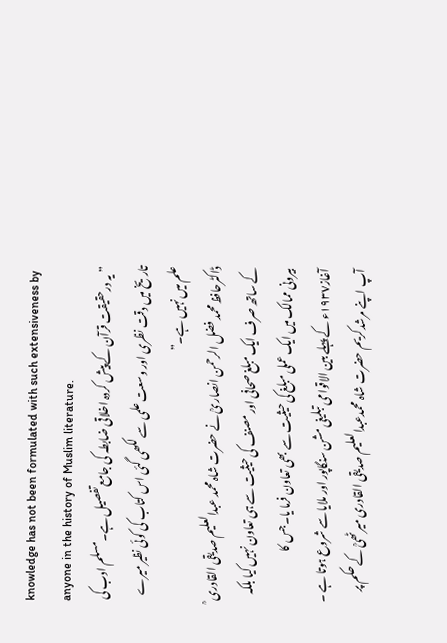knowledge has not been formulated with such extensiveness by anyone in the history of Muslim literature.
”یہ درحقیقت قرآن کے پیش کردہ اخلاقی ضابطہ کی جامع تفصیل ہے۔مسلم ادب کی تاریخ میں دقت نظری اور وسعت علمی سے لکھی گئی اس کتاب کی کوئی نظیر میرے علم میں نہیں ہے۔”
ڈاکٹرحافظ محمد فضل الرحمن انصاریؒ نے حضرت شاہ محمد عبدالعلیم صدیقی القادری ؒ کے ساتھ صرف ایک مبلغ صحافی اور مصنف کی حیثیت سے ہی تعاون نہیں کیا بلکہ بیرونی ممالک میں ایک عملی مبلغ کی حیثیت سے بھی تعاون فرما یا۔جس کا آغاز١٩٣٧ء کے پہلے بین الاقوامی تبلیغی مشن سنگاپور اور ملایا سے شروع ہوتا ہے ۔ آپ اپنے مرشدکریم حضرت شاہ محمدعبدالعلیم صدیقی القادری میرٹھیؒ کے حکم پر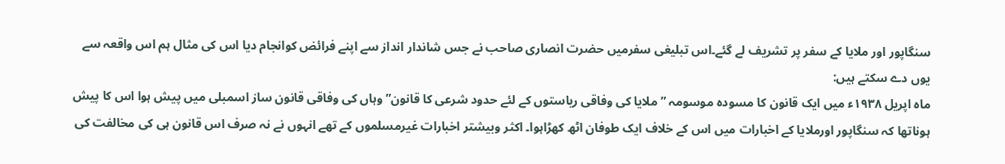سنگاپور اور ملایا کے سفر پر تشریف لے گئے۔اس تبلیغی سفرمیں حضرت انصاری صاحب نے جس شاندار انداز سے اپنے فرائض کوانجام دیا اس کی مثال ہم اس واقعہ سے یوں دے سکتے ہیں:
ماہ اپریل ١٩٣٨ء میں ایک قانون کا مسودہ موسومہ ”ملایا کی وفاقی ریاستوں کے لئے حدود شرعی کا قانون” وہاں کی وفاقی قانون ساز اسمبلی میں پیش ہوا اس کا پیش ہوناتھا کہ سنگاپور اورملایا کے اخبارات میں اس کے خلاف ایک طوفان اٹھ کھڑاہوا۔ اکثر وبیشتر اخبارات غیرمسلموں کے تھے انہوں نے نہ صرف اس قانون ہی کی مخالفت کی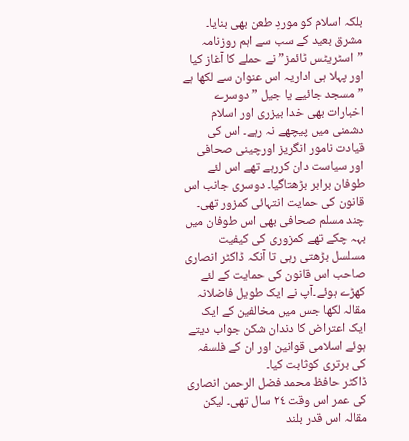بلکہ اسلام کو موردِ طعن بھی بنایا۔ مشرق بعید کے سب سے اہم روزنامہ ”اسٹریٹس ٹائمز” نے حملے کا آغاز کیا اور پہلا ہی اداریہ اس عنوان سے لکھا ہے ”مسجد جائیے یا جیل ” دوسرے اخبارات بھی خدا بیزری اور اسلام دشمنی میں پیچھے نہ رہے۔ اس کی قیادت نامور انگریز اورچینی صحافی اور سیاست دان کررہے تھے اس لئے طوفان برابر بڑھتاگیا۔ دوسری جانب اس قانون کی حمایت انتہائی کمزور تھی۔ چند مسلم صحافی بھی اس طوفان میں بہہ چکے تھے کمزوری کی کیفیت مسلسل بڑھتی رہی تا آنکہ ڈاکٹر انصاری صاحب اس قانون کی حمایت کے لئے کھڑے ہوئے۔آپ نے ایک طویل فاضلانہ مقالہ لکھا جس میں مخالفین کے ایک ایک اعتراض کا دندان شکن جواب دیتے ہوئے اسلامی قوانین اور ان کے فلسفہ کی برتری کوثابت کیا۔
ڈاکٹر حافظ محمد فضل الرحمن انصاری کی عمر اس وقت ٢٤ سال تھی۔ لیکن مقالہ اس قدر بلند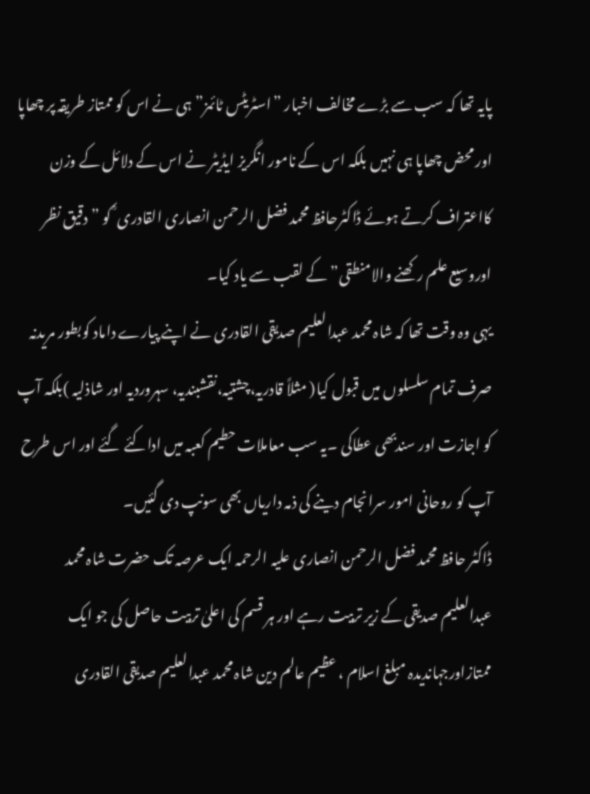پایہ تھا کہ سب سے بڑے مخالف اخبار ”اسٹریٹس ٹائمز” ہی نے اس کو ممتاز طریقہ پر چھاپا اور محض چھاپا ہی نہیں بلکہ اس کے نامور انگریز ایڈیٹر نے اس کے دلائل کے وزن کااعتراف کرتے ہوئے ڈاکٹرحافظ محمد فضل الرحمن انصاری القادری ؒ کو ”دقیق نظر اوروسیع علم رکھنے والامنطقی” کے لقب سے یاد کیا۔
یہی وہ وقت تھا کہ شاہ محمد عبدالعلیم صدیقی القادری نے اپنے پیارے داماد کوبطور مریدنہ صرف تمام سلسلوں میں قبول کیا( مثلاً قادریہ،چشتیہ،نقشبندیہ، سہروردیہ اور شاذلیہ )بلکہ آپ کو اجازت اور سندبھی عطاکی ۔یہ سب معاملات حطیم کعبہ میں اداکئے گئے اور اس طرح آپ کو روحانی امور سرانجام دینے کی ذمہ داریاں بھی سونپ دی گئیں۔
ڈاکٹر حافظ محمد فضل الرحمن انصاری علیہ الرحمہ ایک عرصہ تک حضرت شاہ محمد عبدالعلیم صدیقی کے زیر تربیت رہے اور ہر قسم کی اعلیٰ تربیت حاصل کی جو ایک ممتازاورجہاندیدہ مبلغ اسلام ، عظیم عالم دین شاہ محمد عبدالعلیم صدیقی القادری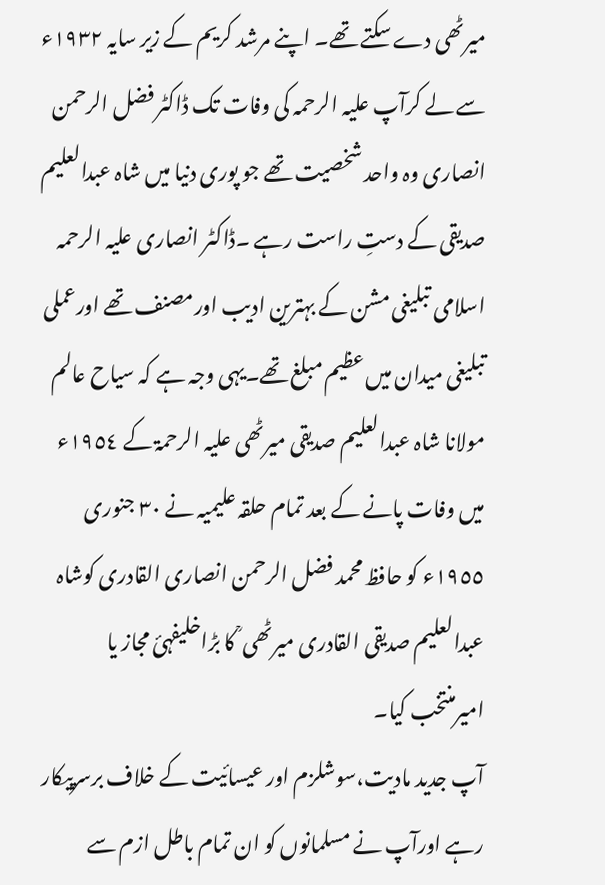میرٹھی دے سکتے تھے۔ اپنے مرشد کریم کے زیر سایہ ١٩٣٢ء سے لے کرآپ علیہ الرحمہ کی وفات تک ڈاکٹر فضل الرحمن انصاری وہ واحد شخصیت تھے جو پوری دنیا میں شاہ عبدالعلیم صدیقی کے دستِ راست رہے ۔ڈاکٹر انصاری علیہ الرحمہ اسلامی تبلیغی مشن کے بہترین ادیب اورمصنف تھے اورعملی تبلیغی میدان میں عظیم مبلغ تھے۔یہی وجہ ہے کہ سیاح عالم مولانا شاہ عبدالعلیم صدیقی میرٹھی علیہ الرحمۃ کے ١٩٥٤ء میں وفات پانے کے بعد تمام حلقہ علیمیہ نے ٣٠ جنوری ١٩٥٥ء کو حافظ محمد فضل الرحمن انصاری القادری کوشاہ عبدالعلیم صدیقی القادری میرٹھی ؒ کا بڑاخلیفہئ مجاز یا امیرمنتخب کیا۔
آپ جدید مادیت،سوشلزم اور عیسائیت کے خلاف برسرپیکار رہے اورآپ نے مسلمانوں کو ان تمام باطل ازم سے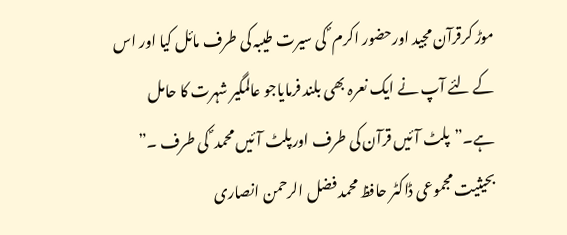موڑ کرقرآن مجید اورحضور اکرم ؐ کی سیرت طیبہ کی طرف مائل کیا اور اس کے لئے آپ نے ایک نعرہ بھی بلند فرمایاجو عالمگیر شہرت کا حامل ہے۔”پلٹ آئیں قرآن کی طرف اورپلٹ آئیں محمد ؐ کی طرف ۔”
بحیثیت مجموعی ڈاکٹر حافظ محمد فضل الرحمن انصاری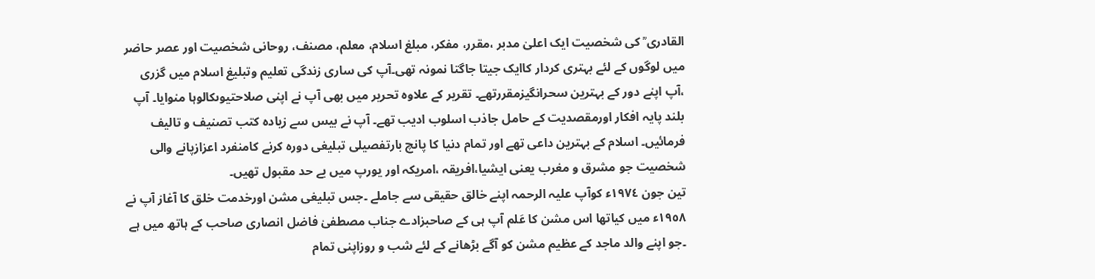القادری ؒ کی شخصیت ایک اعلیٰ مدبر ،مقرر، مفکر، مبلغ اسلام، معلم، مصنف، روحانی شخصیت اور عصر حاضر میں لوگوں کے لئے بہتری کردار کاایک جیتا جاگتا نمونہ تھی۔آپ کی ساری زندگی تعلیم وتبلیغ اسلام میں گزری ،آپ اپنے دور کے بہترین سحرانگیزمقررتھے۔ تقریر کے علاوہ تحریر میں بھی آپ نے اپنی صلاحتیوںکالوہا منوایا۔ آپ بلند پایہ افکار اورمقصدیت کے حامل جاذب اسلوب ادیب تھے۔ آپ نے بیس سے زیادہ کتب تصنیف و تالیف فرمائیں۔ اسلام کے بہترین داعی تھے اور تمام دنیا کا پانچ بارتفصیلی تبلیغی دورہ کرنے کامنفرد اعزازپانے والی شخصیت جو مشرق و مغرب یعنی ایشیا،افریقہ ،امریکہ اور یورپ میں بے حد مقبول تھیں۔
تین جون ١٩٧٤ء کوآپ علیہ الرحمہ اپنے خالق حقیقی سے جاملے ۔جس تبلیغی مشن اورخدمت خلق کا آغاز آپ نے ١٩٥٨ء میں کیاتھا اس مشن کا عَلم آپ ہی کے صاحبزادے جناب مصطفیٰ فاضل انصاری صاحب کے ہاتھ میں ہے ۔جو اپنے والد ماجد کے عظیم مشن کو آگے بڑھانے کے لئے شب و روزاپنی تمام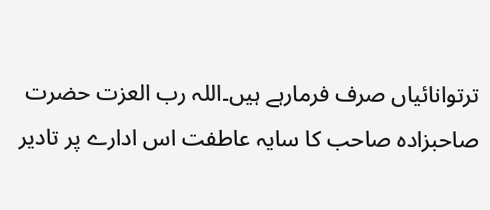ترتوانائیاں صرف فرمارہے ہیں۔اللہ رب العزت حضرت صاحبزادہ صاحب کا سایہ عاطفت اس ادارے پر تادیر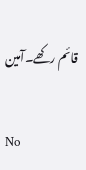قائم رکھے۔آمین

No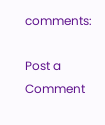comments:

Post a Comment